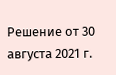Решение от 30 августа 2021 г.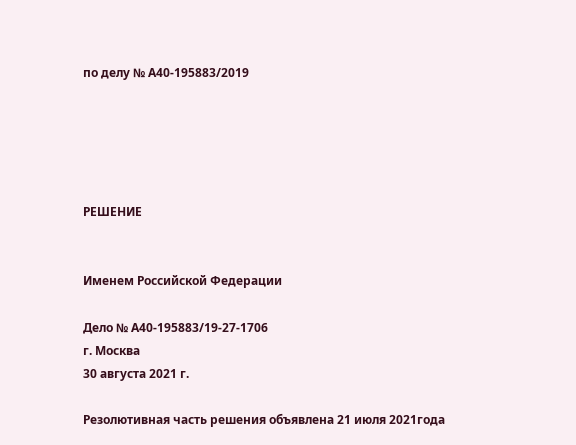по делу № А40-195883/2019





РЕШЕНИЕ


Именем Российской Федерации

Дело № А40-195883/19-27-1706
г. Москва
30 августа 2021 г.

Резолютивная часть решения объявлена 21 июля 2021года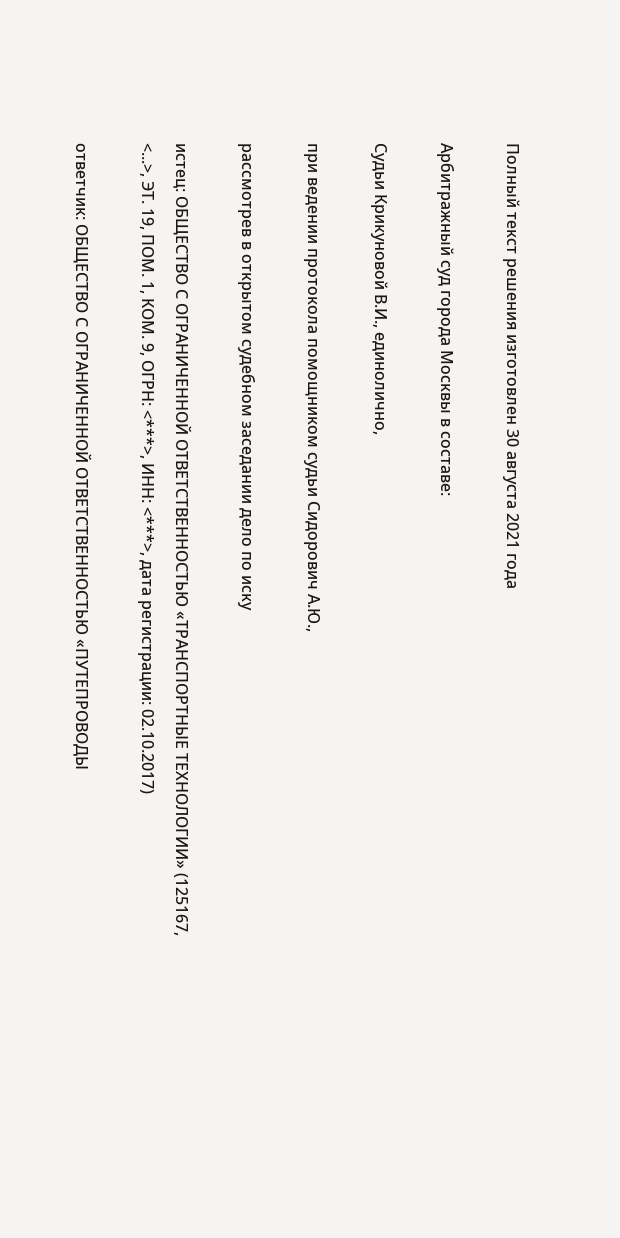Полный текст решения изготовлен 30 августа 2021 года

Арбитражный суд города Москвы в составе:

Судьи Крикуновой В.И., единолично,

при ведении протокола помощником судьи Сидорович А.Ю.,

рассмотрев в открытом судебном заседании дело по иску

истец: ОБЩЕСТВО С ОГРАНИЧЕННОЙ ОТВЕТСТВЕННОСТЬЮ «ТРАНСПОРТНЫЕ ТЕХНОЛОГИИ» (125167, <...>, ЭТ. 19, ПОМ. 1, КОМ. 9, ОГРН: <***>, ИНН: <***>, дата регистрации: 02.10.2017)

ответчик: ОБЩЕСТВО С ОГРАНИЧЕННОЙ ОТВЕТСТВЕННОСТЬЮ «ПУТЕПРОВОДЫ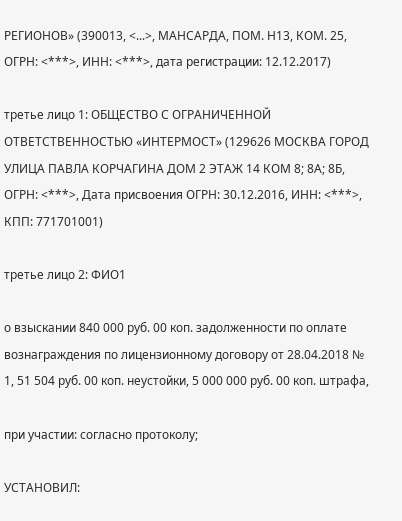РЕГИОНОВ» (390013, <...>, МАНСАРДА, ПОМ. Н13, КОМ. 25, ОГРН: <***>, ИНН: <***>, дата регистрации: 12.12.2017)

третье лицо 1: ОБЩЕСТВО С ОГРАНИЧЕННОЙ ОТВЕТСТВЕННОСТЬЮ «ИНТЕРМОСТ» (129626 МОСКВА ГОРОД УЛИЦА ПАВЛА КОРЧАГИНА ДОМ 2 ЭТАЖ 14 КОМ 8; 8А; 8Б, ОГРН: <***>, Дата присвоения ОГРН: 30.12.2016, ИНН: <***>, КПП: 771701001)

третье лицо 2: ФИО1

о взыскании 840 000 руб. 00 коп. задолженности по оплате вознаграждения по лицензионному договору от 28.04.2018 № 1, 51 504 руб. 00 коп. неустойки, 5 000 000 руб. 00 коп. штрафа,

при участии: согласно протоколу;

УСТАНОВИЛ: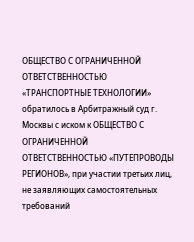ОБЩЕСТВО С ОГРАНИЧЕННОЙ ОТВЕТСТВЕННОСТЬЮ «ТРАНСПОРТНЫЕ ТЕХНОЛОГИИ» обратилось в Арбитражный суд г. Москвы с иском к ОБЩЕСТВО С ОГРАНИЧЕННОЙ ОТВЕТСТВЕННОСТЬЮ «ПУТЕПРОВОДЫ РЕГИОНОВ», при участии третьих лиц, не заявляющих самостоятельных требований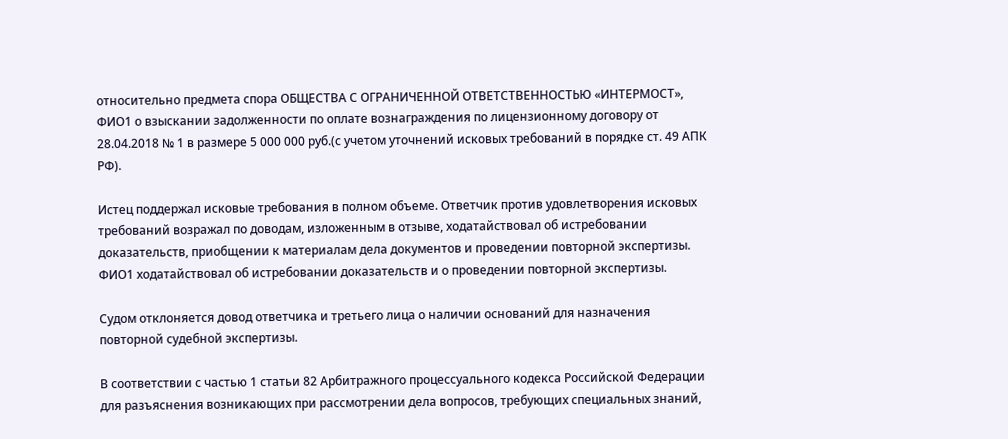относительно предмета спора ОБЩЕСТВА С ОГРАНИЧЕННОЙ ОТВЕТСТВЕННОСТЬЮ «ИНТЕРМОСТ», ФИО1 о взыскании задолженности по оплате вознаграждения по лицензионному договору от 28.04.2018 № 1 в размере 5 000 000 руб.(с учетом уточнений исковых требований в порядке ст. 49 АПК РФ).

Истец поддержал исковые требования в полном объеме. Ответчик против удовлетворения исковых требований возражал по доводам, изложенным в отзыве, ходатайствовал об истребовании доказательств, приобщении к материалам дела документов и проведении повторной экспертизы. ФИО1 ходатайствовал об истребовании доказательств и о проведении повторной экспертизы.

Судом отклоняется довод ответчика и третьего лица о наличии оснований для назначения повторной судебной экспертизы.

В соответствии с частью 1 статьи 82 Арбитражного процессуального кодекса Российской Федерации для разъяснения возникающих при рассмотрении дела вопросов, требующих специальных знаний,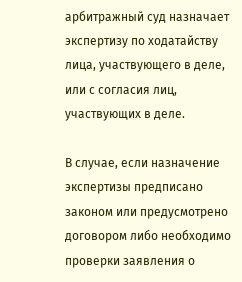арбитражный суд назначает экспертизу по ходатайству лица, участвующего в деле, или с согласия лиц, участвующих в деле.

В случае, если назначение экспертизы предписано законом или предусмотрено договором либо необходимо проверки заявления о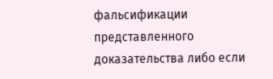фальсификации представленного доказательства либо если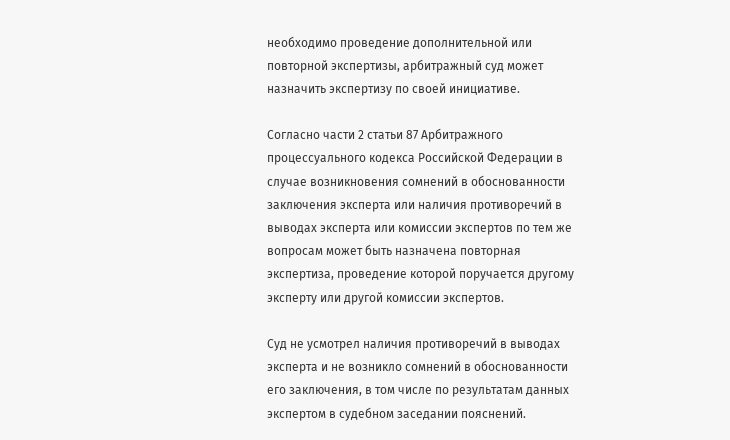необходимо проведение дополнительной или повторной экспертизы, арбитражный суд может назначить экспертизу по своей инициативе.

Согласно части 2 статьи 87 Арбитражного процессуального кодекса Российской Федерации в случае возникновения сомнений в обоснованности заключения эксперта или наличия противоречий в выводах эксперта или комиссии экспертов по тем же вопросам может быть назначена повторная экспертиза, проведение которой поручается другому эксперту или другой комиссии экспертов.

Суд не усмотрел наличия противоречий в выводах эксперта и не возникло сомнений в обоснованности его заключения, в том числе по результатам данных экспертом в судебном заседании пояснений.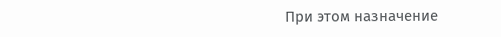При этом назначение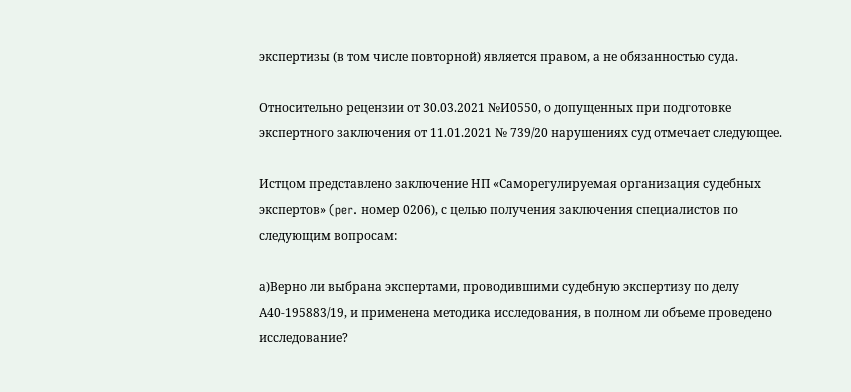экспертизы (в том числе повторной) является правом, а не обязанностью суда.

Относительно рецензии от 30.03.2021 №И0550, о допущенных при подготовке экспертного заключения от 11.01.2021 № 739/20 нарушениях суд отмечает следующее.

Истцом представлено заключение НП «Саморегулируемая организация судебных экспертов» (per. номер 0206), с целью получения заключения специалистов по следующим вопросам:

а)Верно ли выбрана экспертами, проводившими судебную экспертизу по делу А40-195883/19, и применена методика исследования, в полном ли объеме проведено исследование?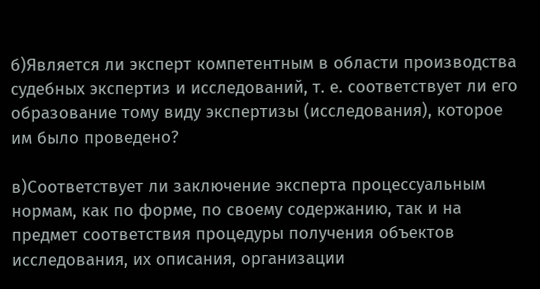б)Является ли эксперт компетентным в области производства судебных экспертиз и исследований, т. е. соответствует ли его образование тому виду экспертизы (исследования), которое им было проведено?

в)Соответствует ли заключение эксперта процессуальным нормам, как по форме, по своему содержанию, так и на предмет соответствия процедуры получения объектов исследования, их описания, организации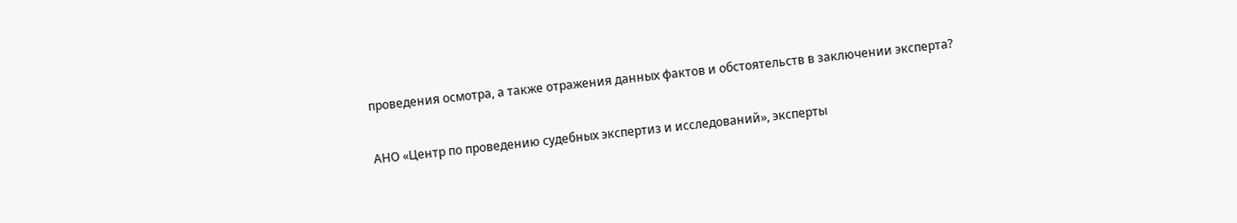проведения осмотра, а также отражения данных фактов и обстоятельств в заключении эксперта?

АНО «Центр по проведению судебных экспертиз и исследований», эксперты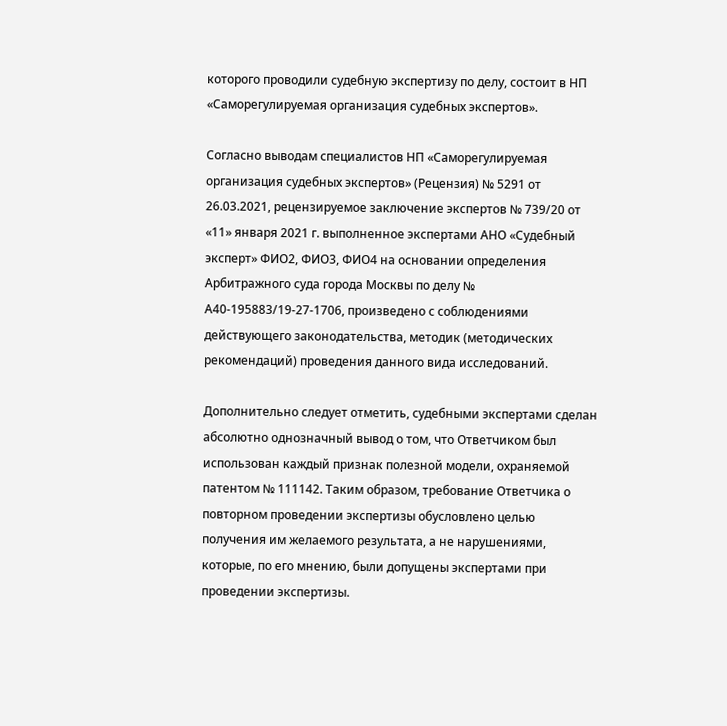которого проводили судебную экспертизу по делу, состоит в НП «Саморегулируемая организация судебных экспертов».

Согласно выводам специалистов НП «Саморегулируемая организация судебных экспертов» (Рецензия) № 5291 от 26.03.2021, рецензируемое заключение экспертов № 739/20 от «11» января 2021 г. выполненное экспертами АНО «Судебный эксперт» ФИО2, ФИО3, ФИО4 на основании определения Арбитражного суда города Москвы по делу № А40-195883/19-27-1706, произведено с соблюдениями действующего законодательства, методик (методических рекомендаций) проведения данного вида исследований.

Дополнительно следует отметить, судебными экспертами сделан абсолютно однозначный вывод о том, что Ответчиком был использован каждый признак полезной модели, охраняемой патентом № 111142. Таким образом, требование Ответчика о повторном проведении экспертизы обусловлено целью получения им желаемого результата, а не нарушениями, которые, по его мнению, были допущены экспертами при проведении экспертизы.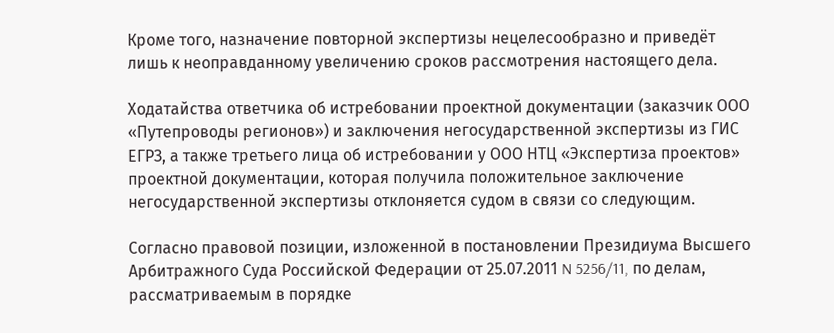Кроме того, назначение повторной экспертизы нецелесообразно и приведёт лишь к неоправданному увеличению сроков рассмотрения настоящего дела.

Ходатайства ответчика об истребовании проектной документации (заказчик ООО «Путепроводы регионов») и заключения негосударственной экспертизы из ГИС ЕГРЗ, а также третьего лица об истребовании у ООО НТЦ «Экспертиза проектов» проектной документации, которая получила положительное заключение негосударственной экспертизы отклоняется судом в связи со следующим.

Согласно правовой позиции, изложенной в постановлении Президиума Высшего Арбитражного Суда Российской Федерации от 25.07.2011 N 5256/11, по делам, рассматриваемым в порядке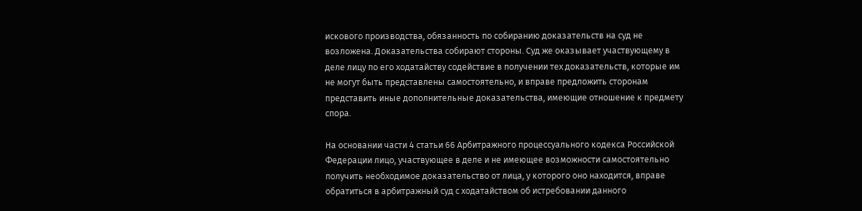искового производства, обязанность по собиранию доказательств на суд не возложена. Доказательства собирают стороны. Суд же оказывает участвующему в деле лицу по его ходатайству содействие в получении тех доказательств, которые им не могут быть представлены самостоятельно, и вправе предложить сторонам представить иные дополнительные доказательства, имеющие отношение к предмету спора.

На основании части 4 статьи 66 Арбитражного процессуального кодекса Российской Федерации лицо, участвующее в деле и не имеющее возможности самостоятельно получить необходимое доказательство от лица, у которого оно находится, вправе обратиться в арбитражный суд с ходатайством об истребовании данного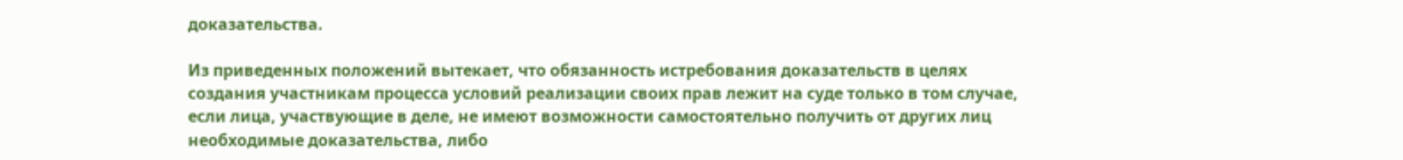доказательства.

Из приведенных положений вытекает, что обязанность истребования доказательств в целях создания участникам процесса условий реализации своих прав лежит на суде только в том случае, если лица, участвующие в деле, не имеют возможности самостоятельно получить от других лиц необходимые доказательства, либо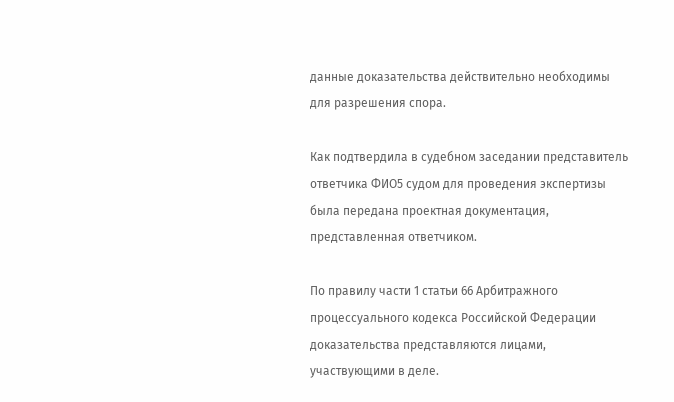данные доказательства действительно необходимы для разрешения спора.

Как подтвердила в судебном заседании представитель ответчика ФИО5 судом для проведения экспертизы была передана проектная документация, представленная ответчиком.

По правилу части 1 статьи 66 Арбитражного процессуального кодекса Российской Федерации доказательства представляются лицами, участвующими в деле.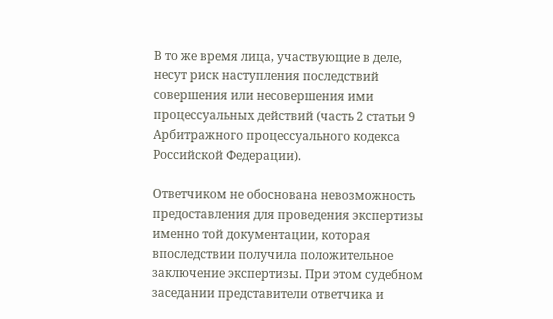В то же время лица, участвующие в деле, несут риск наступления последствий совершения или несовершения ими процессуальных действий (часть 2 статьи 9 Арбитражного процессуального кодекса Российской Федерации).

Ответчиком не обоснована невозможность предоставления для проведения экспертизы именно той документации, которая впоследствии получила положительное заключение экспертизы. При этом судебном заседании представители ответчика и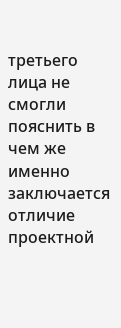третьего лица не смогли пояснить в чем же именно заключается отличие проектной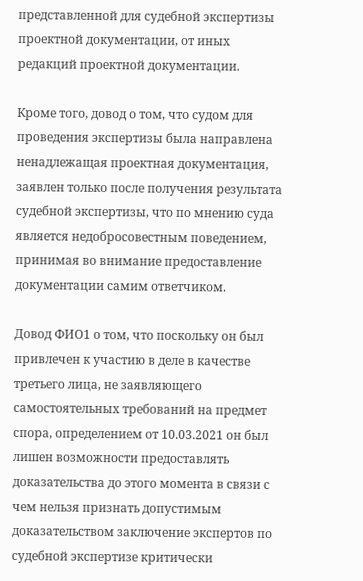представленной для судебной экспертизы проектной документации, от иных редакций проектной документации.

Кроме того, довод о том, что судом для проведения экспертизы была направлена ненадлежащая проектная документация, заявлен только после получения результата судебной экспертизы, что по мнению суда является недобросовестным поведением, принимая во внимание предоставление документации самим ответчиком.

Довод ФИО1 о том, что поскольку он был привлечен к участию в деле в качестве третьего лица, не заявляющего самостоятельных требований на предмет спора, определением от 10.03.2021 он был лишен возможности предоставлять доказательства до этого момента в связи с чем нельзя признать допустимым доказательством заключение экспертов по судебной экспертизе критически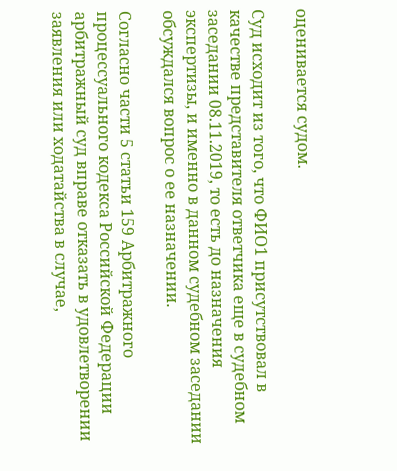оценивается судом.

Суд исходит из того, что ФИО1 присутствовал в качестве представителя ответчика еще в судебном заседании 08.11.2019, то есть до назначения экспертизы, и именно в данном судебном заседании обсуждался вопрос о ее назначении.

Согласно части 5 статьи 159 Арбитражного процессуального кодекса Российской Федерации арбитражный суд вправе отказать в удовлетворении заявления или ходатайства в случае,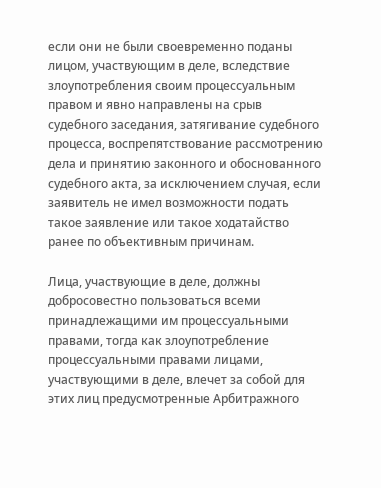если они не были своевременно поданы лицом, участвующим в деле, вследствие злоупотребления своим процессуальным правом и явно направлены на срыв судебного заседания, затягивание судебного процесса, воспрепятствование рассмотрению дела и принятию законного и обоснованного судебного акта, за исключением случая, если заявитель не имел возможности подать такое заявление или такое ходатайство ранее по объективным причинам.

Лица, участвующие в деле, должны добросовестно пользоваться всеми принадлежащими им процессуальными правами, тогда как злоупотребление процессуальными правами лицами, участвующими в деле, влечет за собой для этих лиц предусмотренные Арбитражного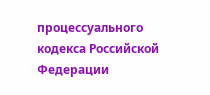процессуального кодекса Российской Федерации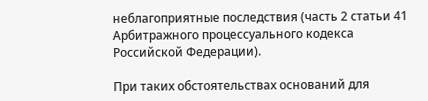неблагоприятные последствия (часть 2 статьи 41 Арбитражного процессуального кодекса Российской Федерации).

При таких обстоятельствах оснований для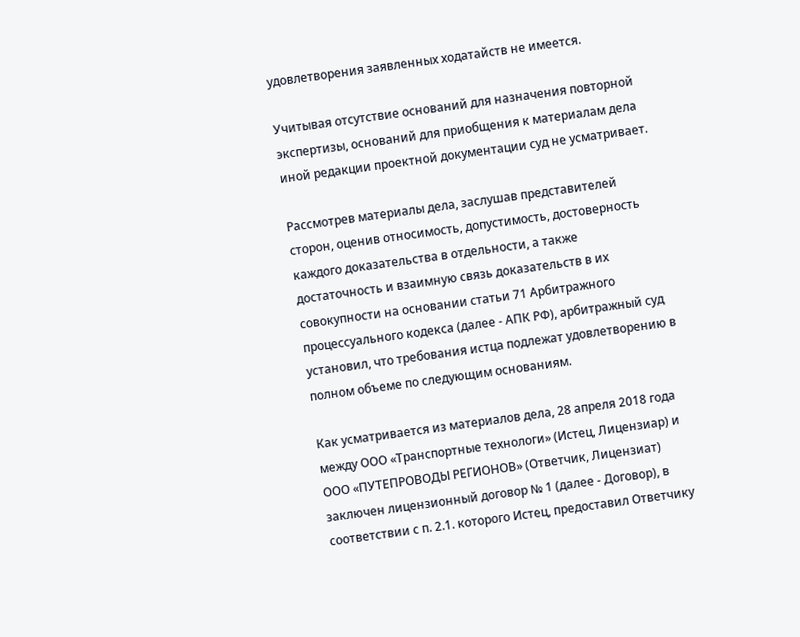удовлетворения заявленных ходатайств не имеется.

Учитывая отсутствие оснований для назначения повторной экспертизы, оснований для приобщения к материалам дела иной редакции проектной документации суд не усматривает.

Рассмотрев материалы дела, заслушав представителей сторон, оценив относимость, допустимость, достоверность каждого доказательства в отдельности, а также достаточность и взаимную связь доказательств в их совокупности на основании статьи 71 Арбитражного процессуального кодекса (далее - АПК РФ), арбитражный суд установил, что требования истца подлежат удовлетворению в полном объеме по следующим основаниям.

Как усматривается из материалов дела, 28 апреля 2018 года между ООО «Транспортные технологи» (Истец, Лицензиар) и ООО «ПУТЕПРОВОДЫ РЕГИОНОВ» (Ответчик, Лицензиат) заключен лицензионный договор № 1 (далее - Договор), в соответствии с п. 2.1. которого Истец, предоставил Ответчику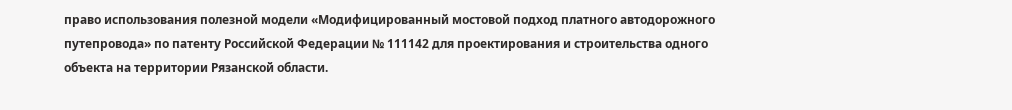право использования полезной модели «Модифицированный мостовой подход платного автодорожного путепровода» по патенту Российской Федерации № 111142 для проектирования и строительства одного объекта на территории Рязанской области.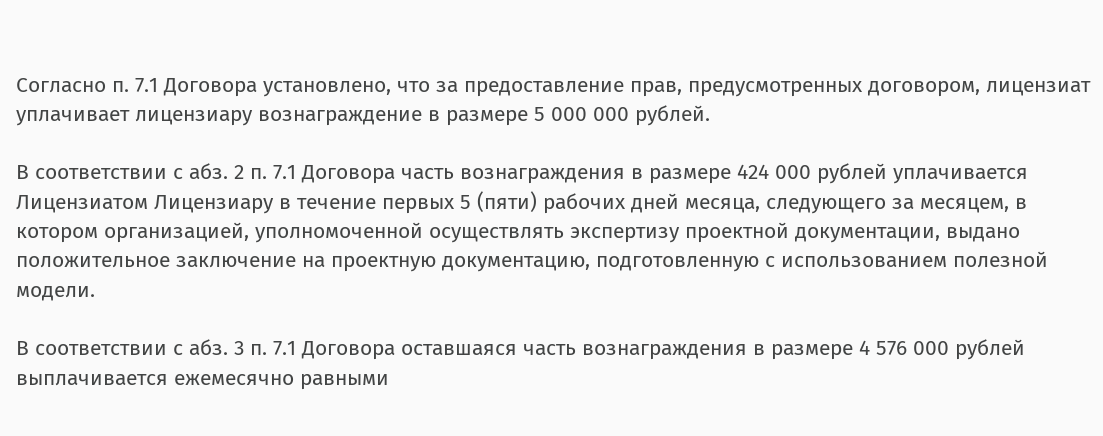Согласно п. 7.1 Договора установлено, что за предоставление прав, предусмотренных договором, лицензиат уплачивает лицензиару вознаграждение в размере 5 000 000 рублей.

В соответствии с абз. 2 п. 7.1 Договора часть вознаграждения в размере 424 000 рублей уплачивается Лицензиатом Лицензиару в течение первых 5 (пяти) рабочих дней месяца, следующего за месяцем, в котором организацией, уполномоченной осуществлять экспертизу проектной документации, выдано положительное заключение на проектную документацию, подготовленную с использованием полезной модели.

В соответствии с абз. 3 п. 7.1 Договора оставшаяся часть вознаграждения в размере 4 576 000 рублей выплачивается ежемесячно равными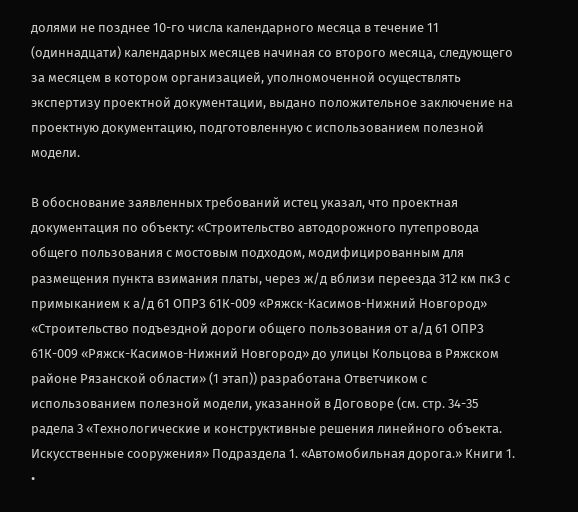долями не позднее 10-го числа календарного месяца в течение 11 (одиннадцати) календарных месяцев начиная со второго месяца, следующего за месяцем в котором организацией, уполномоченной осуществлять экспертизу проектной документации, выдано положительное заключение на проектную документацию, подготовленную с использованием полезной модели.

В обоснование заявленных требований истец указал, что проектная документация по объекту: «Строительство автодорожного путепровода общего пользования с мостовым подходом, модифицированным для размещения пункта взимания платы, через ж/д вблизи переезда 312 км пкЗ с примыканием к а/д 61 ОПРЗ 61К-009 «Ряжск-Касимов-Нижний Новгород» «Строительство подъездной дороги общего пользования от а/д 61 ОПРЗ 61К-009 «Ряжск-Касимов-Нижний Новгород» до улицы Кольцова в Ряжском районе Рязанской области» (1 этап)) разработана Ответчиком с использованием полезной модели, указанной в Договоре (см. стр. 34-35 радела 3 «Технологические и конструктивные решения линейного объекта. Искусственные сооружения» Подраздела 1. «Автомобильная дорога.» Книги 1. •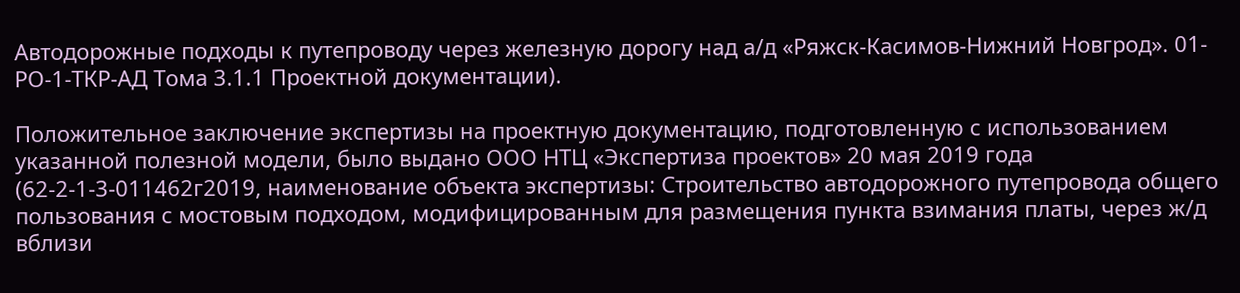Автодорожные подходы к путепроводу через железную дорогу над а/д «Ряжск-Касимов-Нижний Новгрод». 01-РО-1-ТКР-АД Тома 3.1.1 Проектной документации).

Положительное заключение экспертизы на проектную документацию, подготовленную с использованием указанной полезной модели, было выдано ООО НТЦ «Экспертиза проектов» 20 мая 2019 года (62-2-1-3-011462г2019, наименование объекта экспертизы: Строительство автодорожного путепровода общего пользования с мостовым подходом, модифицированным для размещения пункта взимания платы, через ж/д вблизи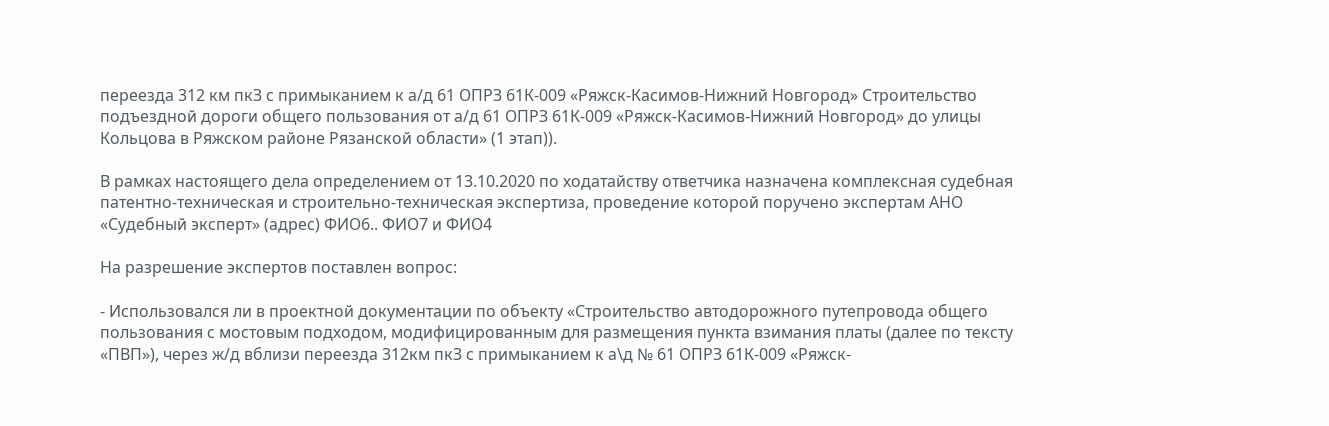переезда 312 км пкЗ с примыканием к а/д 61 ОПРЗ 61К-009 «Ряжск-Касимов-Нижний Новгород» Строительство подъездной дороги общего пользования от а/д 61 ОПРЗ 61К-009 «Ряжск-Касимов-Нижний Новгород» до улицы Кольцова в Ряжском районе Рязанской области» (1 этап)).

В рамках настоящего дела определением от 13.10.2020 по ходатайству ответчика назначена комплексная судебная патентно-техническая и строительно-техническая экспертиза, проведение которой поручено экспертам АНО «Судебный эксперт» (адрес) ФИО6.. ФИО7 и ФИО4

На разрешение экспертов поставлен вопрос:

- Использовался ли в проектной документации по объекту «Строительство автодорожного путепровода общего пользования с мостовым подходом, модифицированным для размещения пункта взимания платы (далее по тексту «ПВП»), через ж/д вблизи переезда 312км пкЗ с примыканием к а\д № 61 ОПРЗ 61К-009 «Ряжск-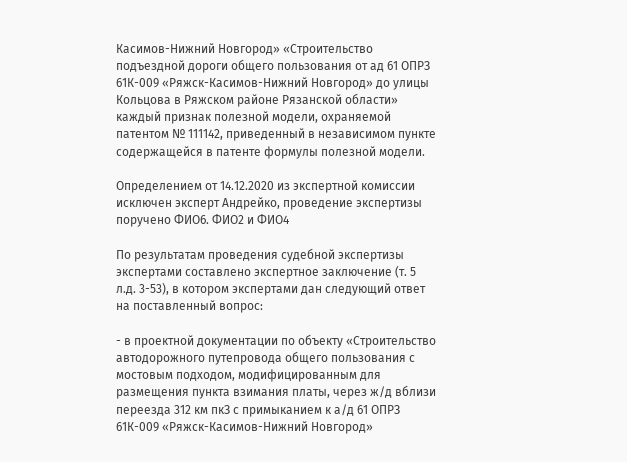Касимов-Нижний Новгород» «Строительство подъездной дороги общего пользования от ад 61 ОПРЗ 61К-009 «Ряжск-Касимов-Нижний Новгород» до улицы Кольцова в Ряжском районе Рязанской области» каждый признак полезной модели, охраняемой патентом № 111142, приведенный в независимом пункте содержащейся в патенте формулы полезной модели.

Определением от 14.12.2020 из экспертной комиссии исключен эксперт Андрейко, проведение экспертизы поручено ФИО6. ФИО2 и ФИО4

По результатам проведения судебной экспертизы экспертами составлено экспертное заключение (т. 5 л.д. 3-53), в котором экспертами дан следующий ответ на поставленный вопрос:

- в проектной документации по объекту «Строительство автодорожного путепровода общего пользования с мостовым подходом, модифицированным для размещения пункта взимания платы, через ж/д вблизи переезда 312 км пкЗ с примыканием к а/д 61 ОПРЗ 61К-009 «Ряжск-Касимов-Нижний Новгород»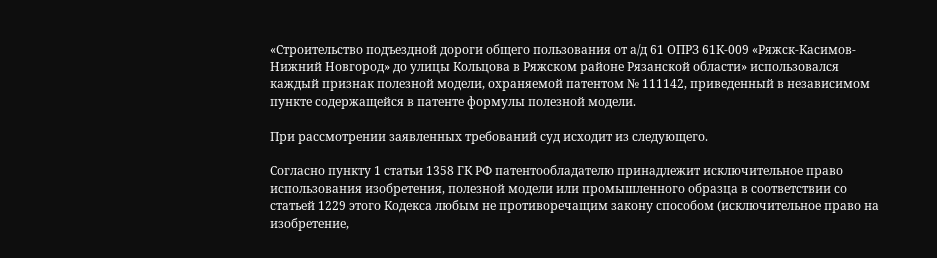«Строительство подъездной дороги общего пользования от а/д 61 ОПРЗ 61К-009 «Ряжск-Касимов-Нижний Новгород» до улицы Кольцова в Ряжском районе Рязанской области» использовался каждый признак полезной модели, охраняемой патентом № 111142, приведенный в независимом пункте содержащейся в патенте формулы полезной модели.

При рассмотрении заявленных требований суд исходит из следующего.

Согласно пункту 1 статьи 1358 ГК РФ патентообладателю принадлежит исключительное право использования изобретения, полезной модели или промышленного образца в соответствии со статьей 1229 этого Кодекса любым не противоречащим закону способом (исключительное право на изобретение,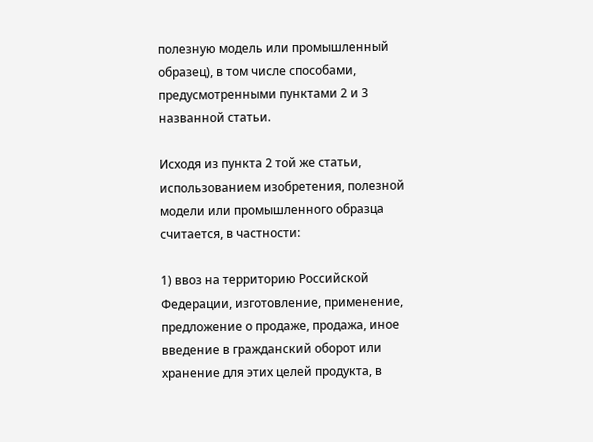полезную модель или промышленный образец), в том числе способами, предусмотренными пунктами 2 и 3 названной статьи.

Исходя из пункта 2 той же статьи, использованием изобретения, полезной модели или промышленного образца считается, в частности:

1) ввоз на территорию Российской Федерации, изготовление, применение, предложение о продаже, продажа, иное введение в гражданский оборот или хранение для этих целей продукта, в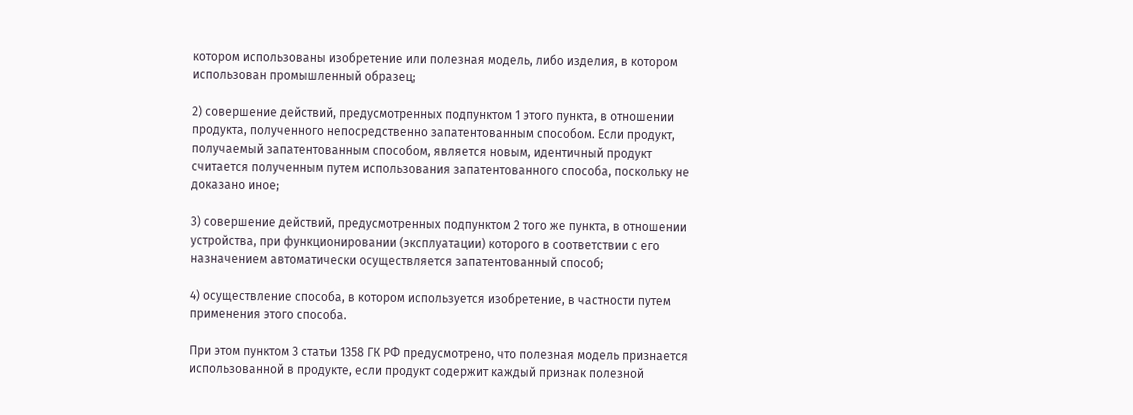котором использованы изобретение или полезная модель, либо изделия, в котором использован промышленный образец;

2) совершение действий, предусмотренных подпунктом 1 этого пункта, в отношении продукта, полученного непосредственно запатентованным способом. Если продукт, получаемый запатентованным способом, является новым, идентичный продукт считается полученным путем использования запатентованного способа, поскольку не доказано иное;

3) совершение действий, предусмотренных подпунктом 2 того же пункта, в отношении устройства, при функционировании (эксплуатации) которого в соответствии с его назначением автоматически осуществляется запатентованный способ;

4) осуществление способа, в котором используется изобретение, в частности путем применения этого способа.

При этом пунктом 3 статьи 1358 ГК РФ предусмотрено, что полезная модель признается использованной в продукте, если продукт содержит каждый признак полезной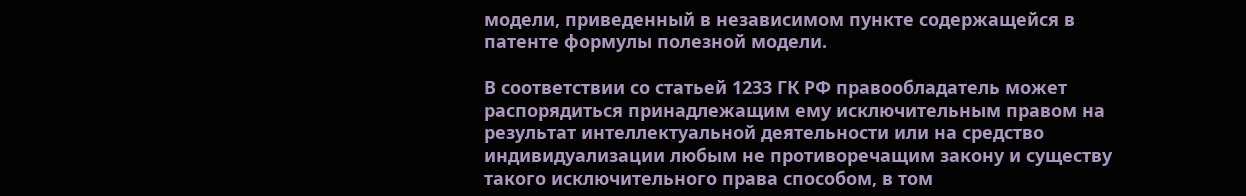модели, приведенный в независимом пункте содержащейся в патенте формулы полезной модели.

В соответствии со статьей 1233 ГК РФ правообладатель может распорядиться принадлежащим ему исключительным правом на результат интеллектуальной деятельности или на средство индивидуализации любым не противоречащим закону и существу такого исключительного права способом, в том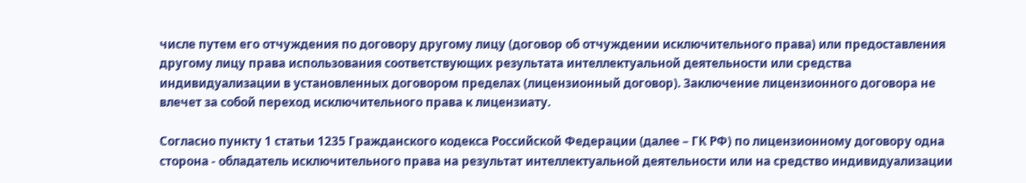числе путем его отчуждения по договору другому лицу (договор об отчуждении исключительного права) или предоставления другому лицу права использования соответствующих результата интеллектуальной деятельности или средства индивидуализации в установленных договором пределах (лицензионный договор). Заключение лицензионного договора не влечет за собой переход исключительного права к лицензиату.

Согласно пункту 1 статьи 1235 Гражданского кодекса Российской Федерации (далее – ГК РФ) по лицензионному договору одна сторона - обладатель исключительного права на результат интеллектуальной деятельности или на средство индивидуализации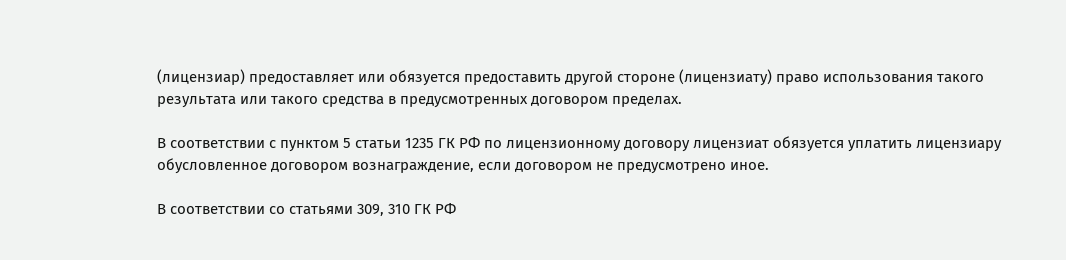(лицензиар) предоставляет или обязуется предоставить другой стороне (лицензиату) право использования такого результата или такого средства в предусмотренных договором пределах.

В соответствии с пунктом 5 статьи 1235 ГК РФ по лицензионному договору лицензиат обязуется уплатить лицензиару обусловленное договором вознаграждение, если договором не предусмотрено иное.

В соответствии со статьями 309, 310 ГК РФ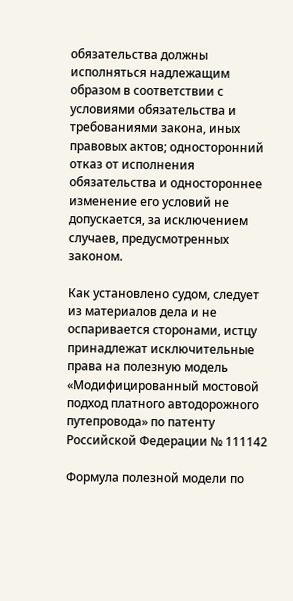обязательства должны исполняться надлежащим образом в соответствии с условиями обязательства и требованиями закона, иных правовых актов; односторонний отказ от исполнения обязательства и одностороннее изменение его условий не допускается, за исключением случаев, предусмотренных законом.

Как установлено судом, следует из материалов дела и не оспаривается сторонами, истцу принадлежат исключительные права на полезную модель «Модифицированный мостовой подход платного автодорожного путепровода» по патенту Российской Федерации № 111142

Формула полезной модели по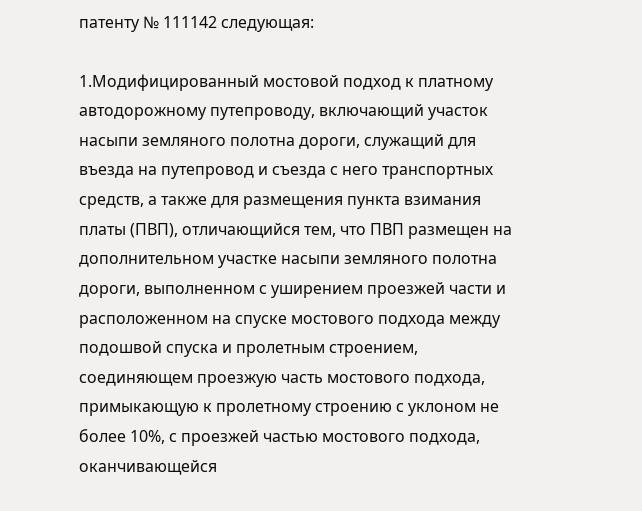патенту № 111142 следующая:

1.Модифицированный мостовой подход к платному автодорожному путепроводу, включающий участок насыпи земляного полотна дороги, служащий для въезда на путепровод и съезда с него транспортных средств, а также для размещения пункта взимания платы (ПВП), отличающийся тем, что ПВП размещен на дополнительном участке насыпи земляного полотна дороги, выполненном с уширением проезжей части и расположенном на спуске мостового подхода между подошвой спуска и пролетным строением, соединяющем проезжую часть мостового подхода, примыкающую к пролетному строению с уклоном не более 10%, с проезжей частью мостового подхода, оканчивающейся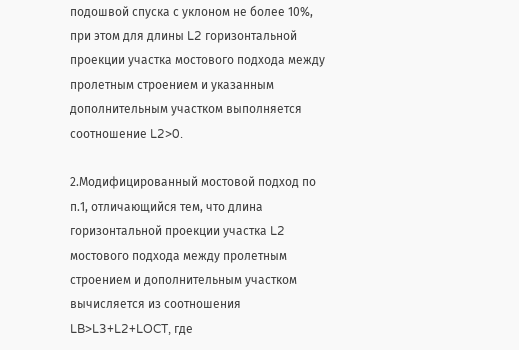подошвой спуска с уклоном не более 10%, при этом для длины L2 горизонтальной проекции участка мостового подхода между пролетным строением и указанным дополнительным участком выполняется соотношение L2>0.

2.Модифицированный мостовой подход по п.1, отличающийся тем, что длина горизонтальной проекции участка L2 мостового подхода между пролетным строением и дополнительным участком вычисляется из соотношения LB>L3+L2+LOCT, где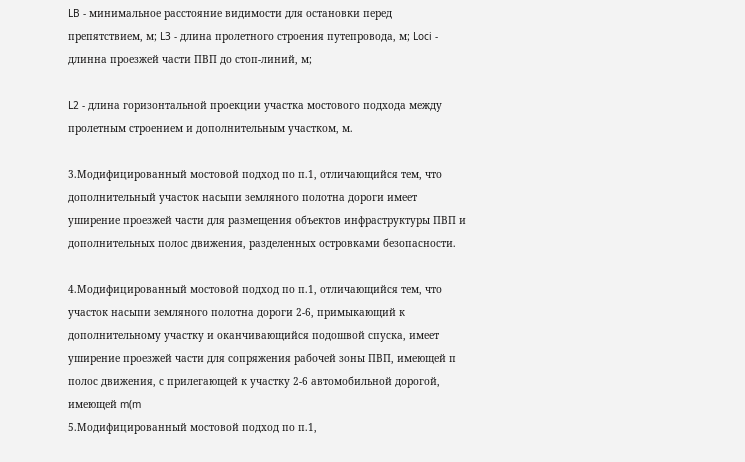LB - минимальное расстояние видимости для остановки перед препятствием, м; L3 - длина пролетного строения путепровода, м; Loci - длинна проезжей части ПВП до стоп-линий, м;

L2 - длина горизонтальной проекции участка мостового подхода между пролетным строением и дополнительным участком, м.

3.Модифицированный мостовой подход по п.1, отличающийся тем, что дополнительный участок насыпи земляного полотна дороги имеет уширение проезжей части для размещения объектов инфраструктуры ПВП и дополнительных полос движения, разделенных островками безопасности.

4.Модифицированный мостовой подход по п.1, отличающийся тем, что участок насыпи земляного полотна дороги 2-6, примыкающий к дополнительному участку и оканчивающийся подошвой спуска, имеет уширение проезжей части для сопряжения рабочей зоны ПВП, имеющей п полос движения, с прилегающей к участку 2-6 автомобильной дорогой, имеющей m(m
5.Модифицированный мостовой подход по п.1,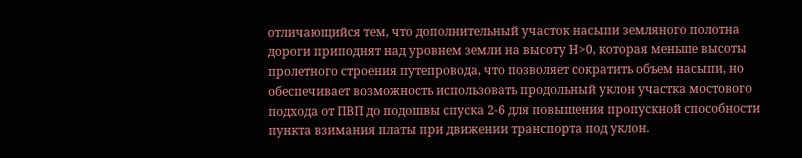отличающийся тем, что дополнительный участок насыпи земляного полотна дороги приподнят над уровнем земли на высоту Н>0, которая меньше высоты пролетного строения путепровода, что позволяет сократить объем насыпи, но обеспечивает возможность использовать продольный уклон участка мостового подхода от ПВП до подошвы спуска 2-6 для повышения пропускной способности пункта взимания платы при движении транспорта под уклон.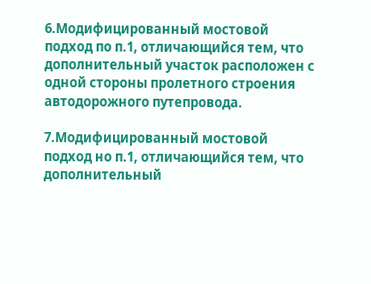6.Модифицированный мостовой подход по п.1, отличающийся тем, что дополнительный участок расположен с одной стороны пролетного строения автодорожного путепровода.

7.Модифицированный мостовой подход но п.1, отличающийся тем, что дополнительный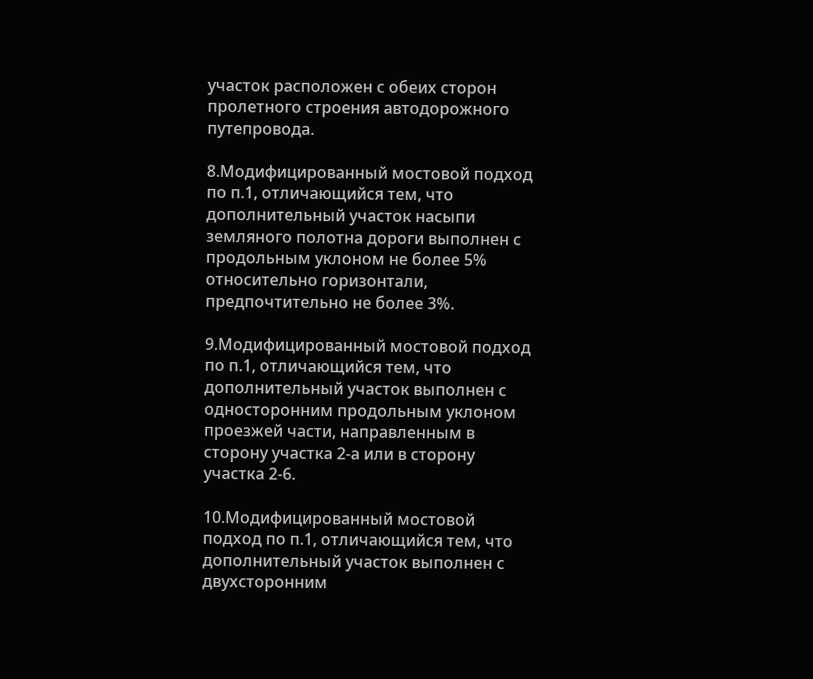участок расположен с обеих сторон пролетного строения автодорожного путепровода.

8.Модифицированный мостовой подход по п.1, отличающийся тем, что дополнительный участок насыпи земляного полотна дороги выполнен с продольным уклоном не более 5% относительно горизонтали, предпочтительно не более 3%.

9.Модифицированный мостовой подход по п.1, отличающийся тем, что дополнительный участок выполнен с односторонним продольным уклоном проезжей части, направленным в сторону участка 2-а или в сторону участка 2-6.

10.Модифицированный мостовой подход по п.1, отличающийся тем, что дополнительный участок выполнен с двухсторонним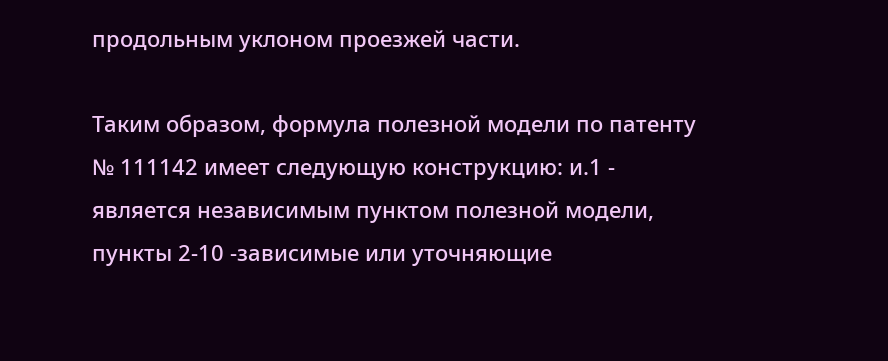продольным уклоном проезжей части.

Таким образом, формула полезной модели по патенту № 111142 имеет следующую конструкцию: и.1 - является независимым пунктом полезной модели, пункты 2-10 -зависимые или уточняющие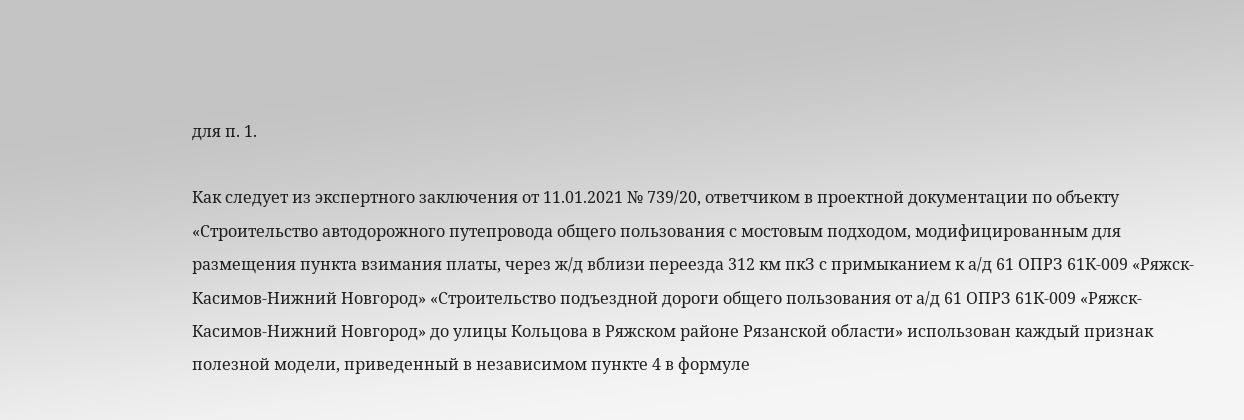для п. 1.

Как следует из экспертного заключения от 11.01.2021 № 739/20, ответчиком в проектной документации по объекту «Строительство автодорожного путепровода общего пользования с мостовым подходом, модифицированным для размещения пункта взимания платы, через ж/д вблизи переезда 312 км пкЗ с примыканием к а/д 61 ОПРЗ 61К-009 «Ряжск-Касимов-Нижний Новгород» «Строительство подъездной дороги общего пользования от а/д 61 ОПРЗ 61К-009 «Ряжск-Касимов-Нижний Новгород» до улицы Кольцова в Ряжском районе Рязанской области» использован каждый признак полезной модели, приведенный в независимом пункте 4 в формуле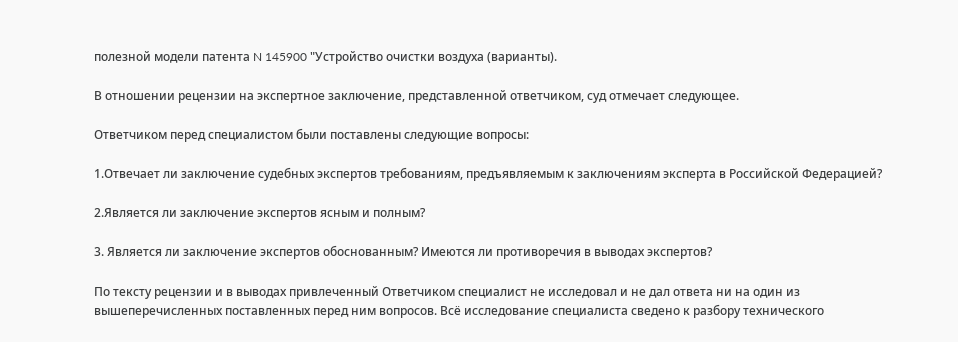полезной модели патента N 145900 "Устройство очистки воздуха (варианты).

В отношении рецензии на экспертное заключение, представленной ответчиком, суд отмечает следующее.

Ответчиком перед специалистом были поставлены следующие вопросы:

1.Отвечает ли заключение судебных экспертов требованиям, предъявляемым к заключениям эксперта в Российской Федерацией?

2.Является ли заключение экспертов ясным и полным?

3. Является ли заключение экспертов обоснованным? Имеются ли противоречия в выводах экспертов?

По тексту рецензии и в выводах привлеченный Ответчиком специалист не исследовал и не дал ответа ни на один из вышеперечисленных поставленных перед ним вопросов. Всё исследование специалиста сведено к разбору технического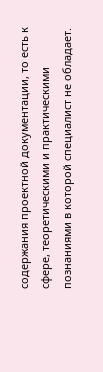содержания проектной документации, то есть к сфере, теоретическими и практическими познаниями в которой специалист не обладает.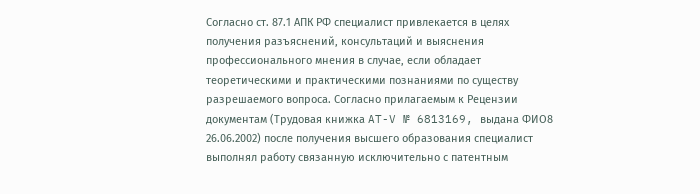Согласно ст. 87.1 АПК РФ специалист привлекается в целях получения разъяснений, консультаций и выяснения профессионального мнения в случае, если обладает теоретическими и практическими познаниями по существу разрешаемого вопроса. Согласно прилагаемым к Рецензии документам (Трудовая книжка AT-V № 6813169, выдана ФИО8 26.06.2002) после получения высшего образования специалист выполнял работу связанную исключительно с патентным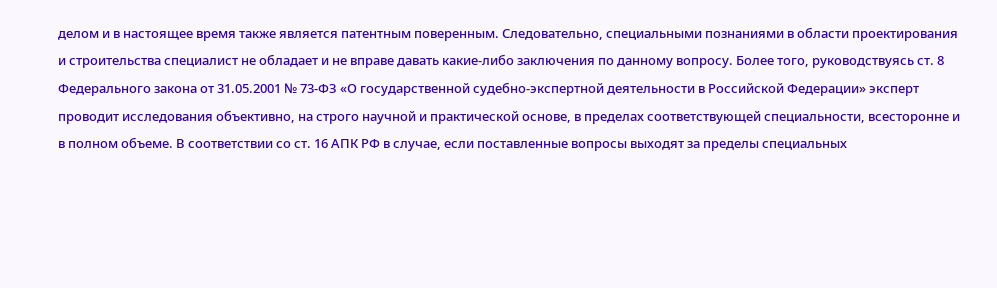делом и в настоящее время также является патентным поверенным. Следовательно, специальными познаниями в области проектирования и строительства специалист не обладает и не вправе давать какие-либо заключения по данному вопросу. Более того, руководствуясь ст. 8 Федерального закона от 31.05.2001 № 73-ФЗ «О государственной судебно-экспертной деятельности в Российской Федерации» эксперт проводит исследования объективно, на строго научной и практической основе, в пределах соответствующей специальности, всесторонне и в полном объеме. В соответствии со ст. 16 АПК РФ в случае, если поставленные вопросы выходят за пределы специальных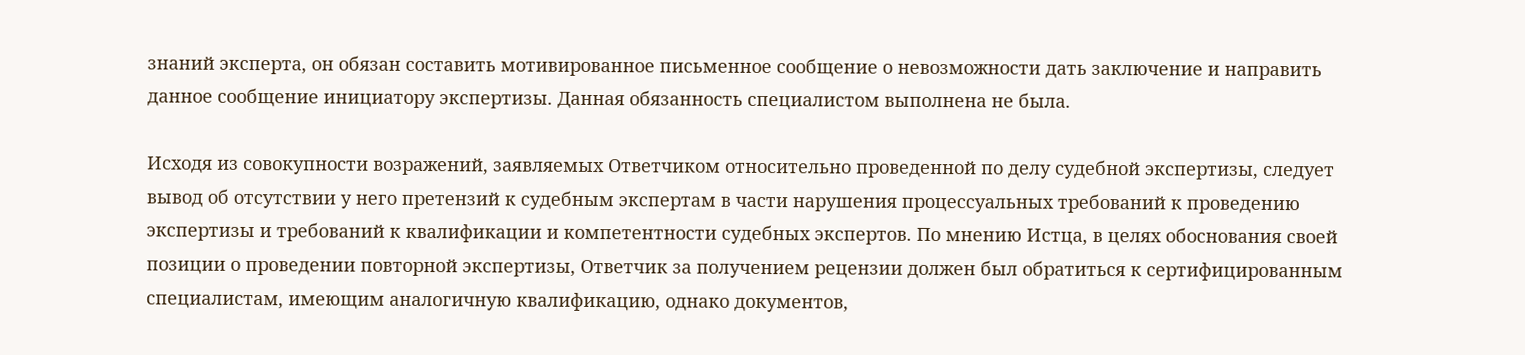знаний эксперта, он обязан составить мотивированное письменное сообщение о невозможности дать заключение и направить данное сообщение инициатору экспертизы. Данная обязанность специалистом выполнена не была.

Исходя из совокупности возражений, заявляемых Ответчиком относительно проведенной по делу судебной экспертизы, следует вывод об отсутствии у него претензий к судебным экспертам в части нарушения процессуальных требований к проведению экспертизы и требований к квалификации и компетентности судебных экспертов. По мнению Истца, в целях обоснования своей позиции о проведении повторной экспертизы, Ответчик за получением рецензии должен был обратиться к сертифицированным специалистам, имеющим аналогичную квалификацию, однако документов,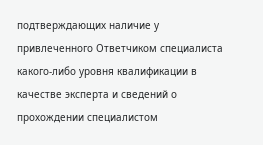подтверждающих наличие у привлеченного Ответчиком специалиста какого-либо уровня квалификации в качестве эксперта и сведений о прохождении специалистом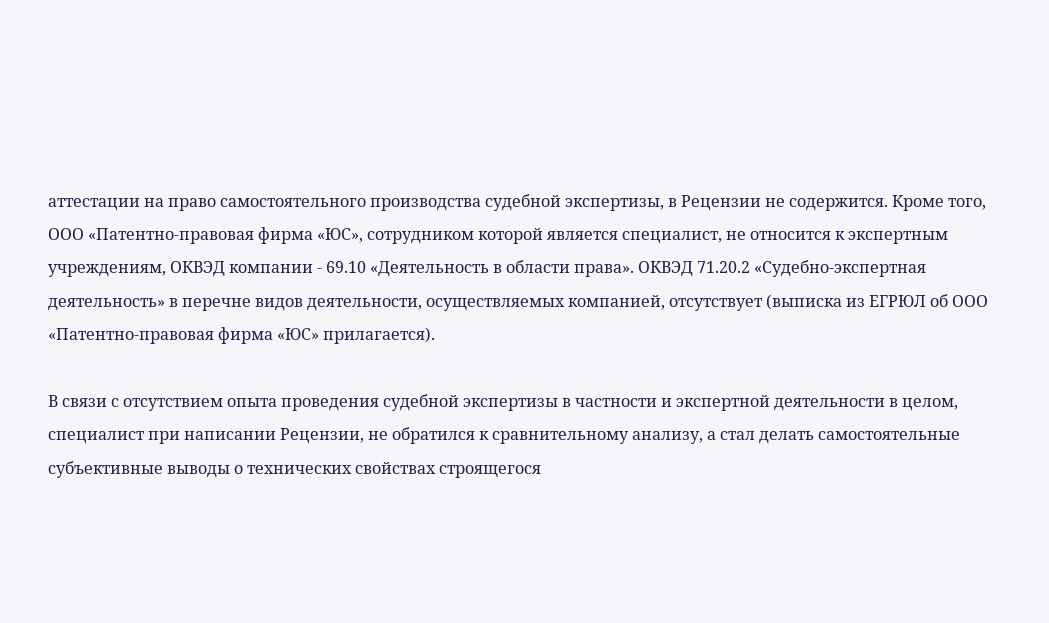аттестации на право самостоятельного производства судебной экспертизы, в Рецензии не содержится. Кроме того, ООО «Патентно-правовая фирма «ЮС», сотрудником которой является специалист, не относится к экспертным учреждениям, ОКВЭД компании - 69.10 «Деятельность в области права». ОКВЭД 71.20.2 «Судебно-экспертная деятельность» в перечне видов деятельности, осуществляемых компанией, отсутствует (выписка из ЕГРЮЛ об ООО «Патентно-правовая фирма «ЮС» прилагается).

В связи с отсутствием опыта проведения судебной экспертизы в частности и экспертной деятельности в целом, специалист при написании Рецензии, не обратился к сравнительному анализу, а стал делать самостоятельные субъективные выводы о технических свойствах строящегося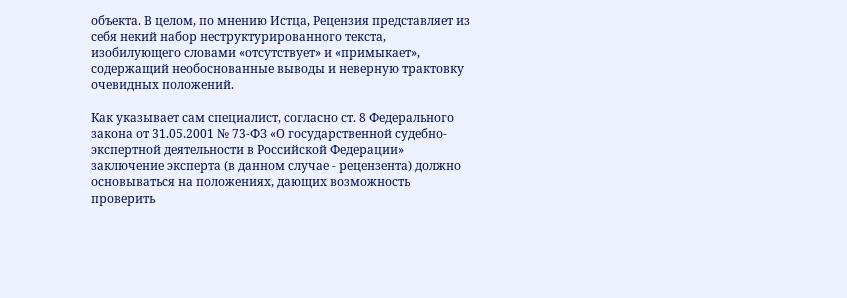объекта. В целом, по мнению Истца, Рецензия представляет из себя некий набор неструктурированного текста, изобилующего словами «отсутствует» и «примыкает», содержащий необоснованные выводы и неверную трактовку очевидных положений.

Как указывает сам специалист, согласно ст. 8 Федерального закона от 31.05.2001 № 73-ФЗ «О государственной судебно-экспертной деятельности в Российской Федерации» заключение эксперта (в данном случае - рецензента) должно основываться на положениях, дающих возможность проверить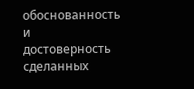обоснованность и достоверность сделанных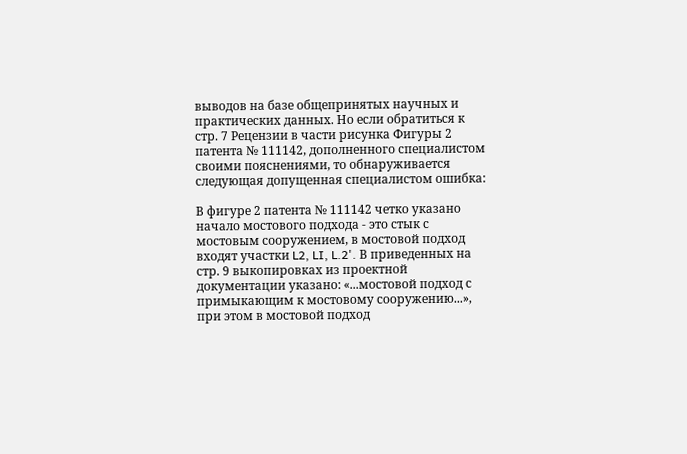выводов на базе общепринятых научных и практических данных. Но если обратиться к стр. 7 Рецензии в части рисунка Фигуры 2 патента № 111142, дополненного специалистом своими пояснениями, то обнаруживается следующая допущенная специалистом ошибка:

В фигуре 2 патента № 111142 четко указано начало мостового подхода - это стык с мостовым сооружением, в мостовой подход входят участки L2, LI, L.2'. В приведенных на стр. 9 выкопировках из проектной документации указано: «...мостовой подход с примыкающим к мостовому сооружению...», при этом в мостовой подход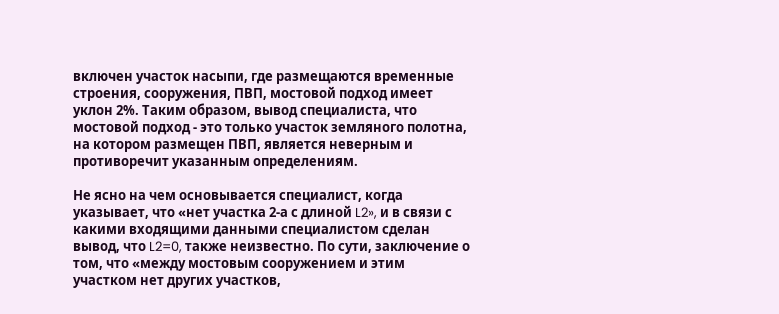включен участок насыпи, где размещаются временные строения, сооружения, ПВП, мостовой подход имеет уклон 2%. Таким образом, вывод специалиста, что мостовой подход - это только участок земляного полотна, на котором размещен ПВП, является неверным и противоречит указанным определениям.

Не ясно на чем основывается специалист, когда указывает, что «нет участка 2-а с длиной L2», и в связи с какими входящими данными специалистом сделан вывод, что L2=0, также неизвестно. По сути, заключение о том, что «между мостовым сооружением и этим участком нет других участков,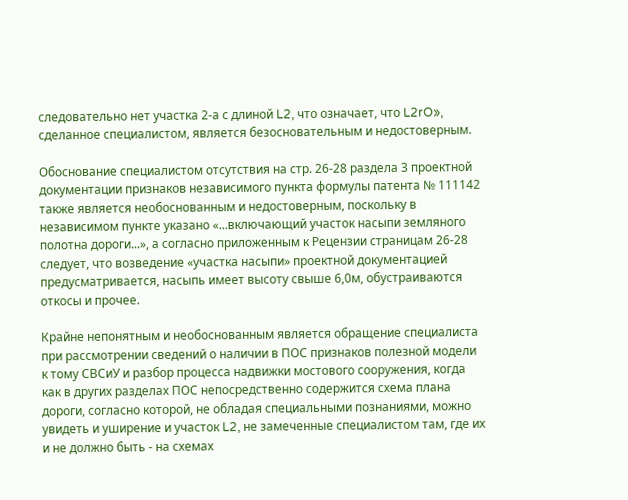следовательно нет участка 2-а с длиной L2, что означает, что L2rO», сделанное специалистом, является безосновательным и недостоверным.

Обоснование специалистом отсутствия на стр. 26-28 раздела 3 проектной документации признаков независимого пункта формулы патента № 111142 также является необоснованным и недостоверным, поскольку в независимом пункте указано «...включающий участок насыпи земляного полотна дороги...», а согласно приложенным к Рецензии страницам 26-28 следует, что возведение «участка насыпи» проектной документацией предусматривается, насыпь имеет высоту свыше 6,0м, обустраиваются откосы и прочее.

Крайне непонятным и необоснованным является обращение специалиста при рассмотрении сведений о наличии в ПОС признаков полезной модели к тому СВСиУ и разбор процесса надвижки мостового сооружения, когда как в других разделах ПОС непосредственно содержится схема плана дороги, согласно которой, не обладая специальными познаниями, можно увидеть и уширение и участок L2, не замеченные специалистом там, где их и не должно быть - на схемах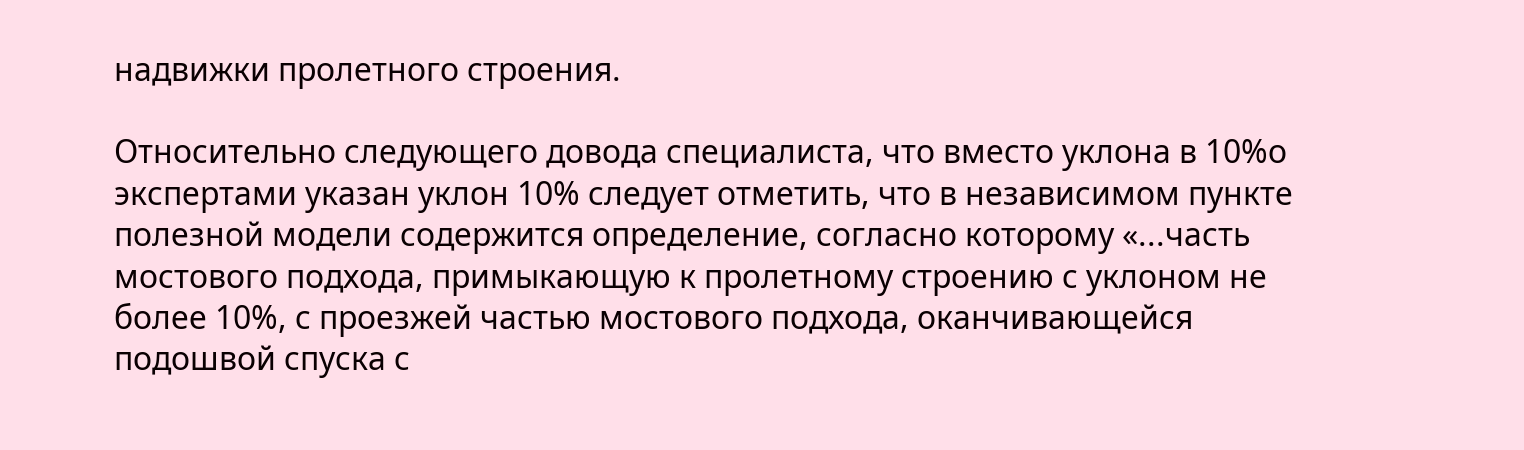надвижки пролетного строения.

Относительно следующего довода специалиста, что вместо уклона в 10%о экспертами указан уклон 10% следует отметить, что в независимом пункте полезной модели содержится определение, согласно которому «...часть мостового подхода, примыкающую к пролетному строению с уклоном не более 10%, с проезжей частью мостового подхода, оканчивающейся подошвой спуска с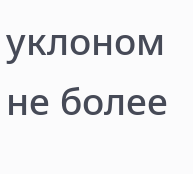уклоном не более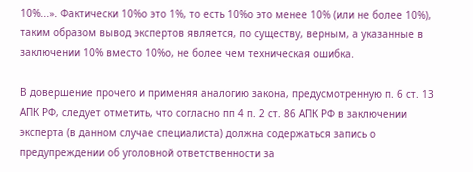10%...». Фактически 10%о это 1%, то есть 10%о это менее 10% (или не более 10%), таким образом вывод экспертов является, по существу, верным, а указанные в заключении 10% вместо 10%о, не более чем техническая ошибка.

В довершение прочего и применяя аналогию закона, предусмотренную п. 6 ст. 13 АПК РФ, следует отметить, что согласно пп 4 п. 2 ст. 86 АПК РФ в заключении эксперта (в данном случае специалиста) должна содержаться запись о предупреждении об уголовной ответственности за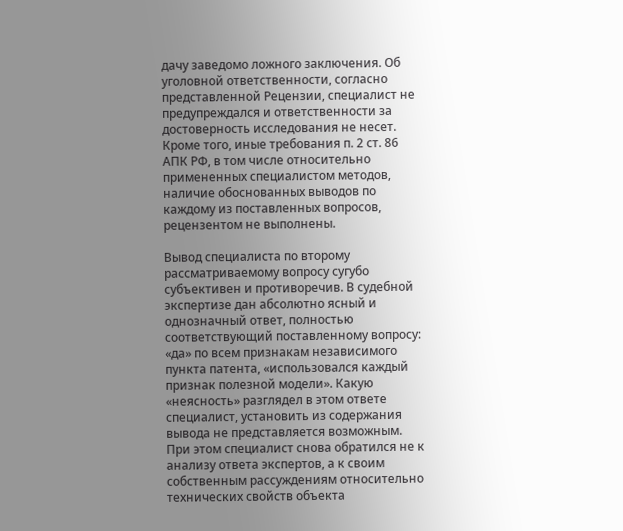дачу заведомо ложного заключения. Об уголовной ответственности, согласно представленной Рецензии, специалист не предупреждался и ответственности за достоверность исследования не несет. Кроме того, иные требования п. 2 ст. 86 АПК РФ, в том числе относительно примененных специалистом методов, наличие обоснованных выводов по каждому из поставленных вопросов, рецензентом не выполнены.

Вывод специалиста по второму рассматриваемому вопросу сугубо субъективен и противоречив. В судебной экспертизе дан абсолютно ясный и однозначный ответ, полностью соответствующий поставленному вопросу: «да» по всем признакам независимого пункта патента, «использовался каждый признак полезной модели». Какую «неясность» разглядел в этом ответе специалист, установить из содержания вывода не представляется возможным. При этом специалист снова обратился не к анализу ответа экспертов, а к своим собственным рассуждениям относительно технических свойств объекта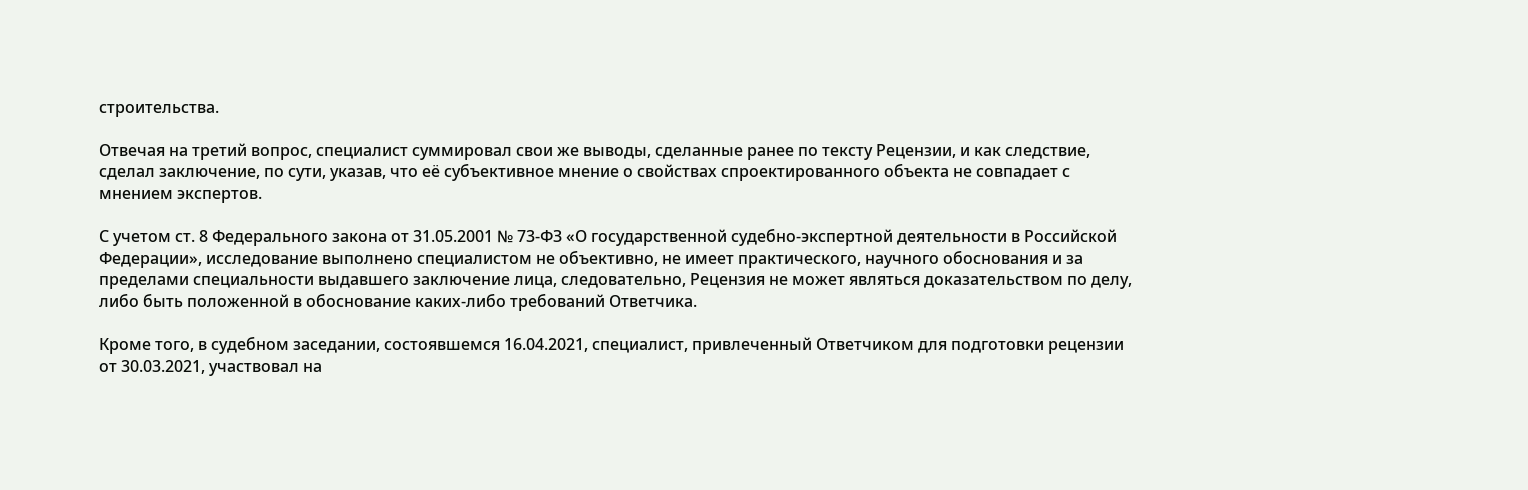строительства.

Отвечая на третий вопрос, специалист суммировал свои же выводы, сделанные ранее по тексту Рецензии, и как следствие, сделал заключение, по сути, указав, что её субъективное мнение о свойствах спроектированного объекта не совпадает с мнением экспертов.

С учетом ст. 8 Федерального закона от 31.05.2001 № 73-ФЗ «О государственной судебно-экспертной деятельности в Российской Федерации», исследование выполнено специалистом не объективно, не имеет практического, научного обоснования и за пределами специальности выдавшего заключение лица, следовательно, Рецензия не может являться доказательством по делу, либо быть положенной в обоснование каких-либо требований Ответчика.

Кроме того, в судебном заседании, состоявшемся 16.04.2021, специалист, привлеченный Ответчиком для подготовки рецензии от 30.03.2021, участвовал на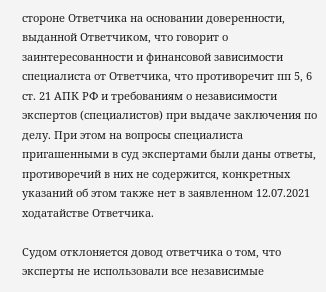стороне Ответчика на основании доверенности, выданной Ответчиком, что говорит о заинтересованности и финансовой зависимости специалиста от Ответчика, что противоречит пп 5, 6 ст. 21 АПК РФ и требованиям о независимости экспертов (специалистов) при выдаче заключения по делу. При этом на вопросы специалиста пригашенными в суд экспертами были даны ответы, противоречий в них не содержится, конкретных указаний об этом также нет в заявленном 12.07.2021 ходатайстве Ответчика.

Судом отклоняется довод ответчика о том, что эксперты не использовали все независимые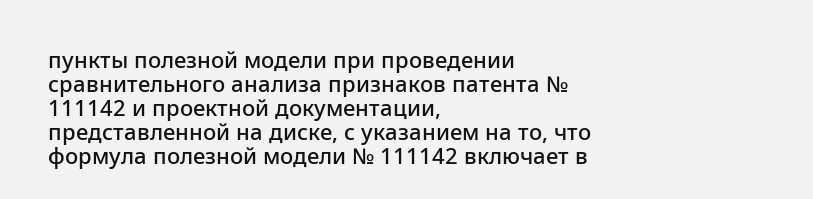пункты полезной модели при проведении сравнительного анализа признаков патента № 111142 и проектной документации, представленной на диске, с указанием на то, что формула полезной модели № 111142 включает в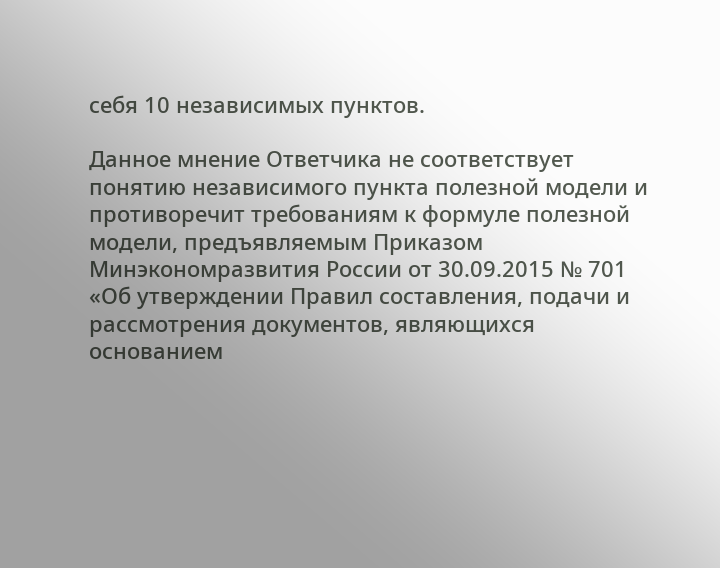себя 10 независимых пунктов.

Данное мнение Ответчика не соответствует понятию независимого пункта полезной модели и противоречит требованиям к формуле полезной модели, предъявляемым Приказом Минэкономразвития России от 30.09.2015 № 701 «Об утверждении Правил составления, подачи и рассмотрения документов, являющихся основанием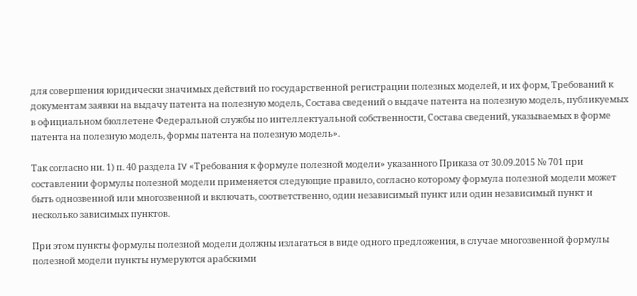для совершения юридически значимых действий по государственной регистрации полезных моделей, и их форм, Требований к документам заявки на выдачу патента на полезную модель, Состава сведений о выдаче патента на полезную модель, публикуемых в официальном бюллетене Федеральной службы по интеллектуальной собственности, Состава сведений, указываемых в форме патента на полезную модель, формы патента на полезную модель».

Так согласно ни. 1) п. 40 раздела IV «Требования к формуле полезной модели» указанного Приказа от 30.09.2015 № 701 при составлении формулы полезной модели применяется следующие правило, согласно которому формула полезной модели может быть однозвенной или многозвенной и включать, соответственно, один независимый пункт или один независимый пункт и несколько зависимых пунктов.

При этом пункты формулы полезной модели должны излагаться в виде одного предложения, в случае многозвенной формулы полезной модели пункты нумеруются арабскими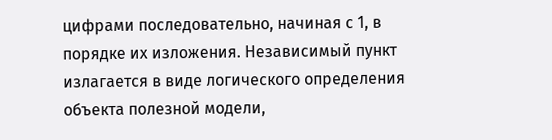цифрами последовательно, начиная с 1, в порядке их изложения. Независимый пункт излагается в виде логического определения объекта полезной модели,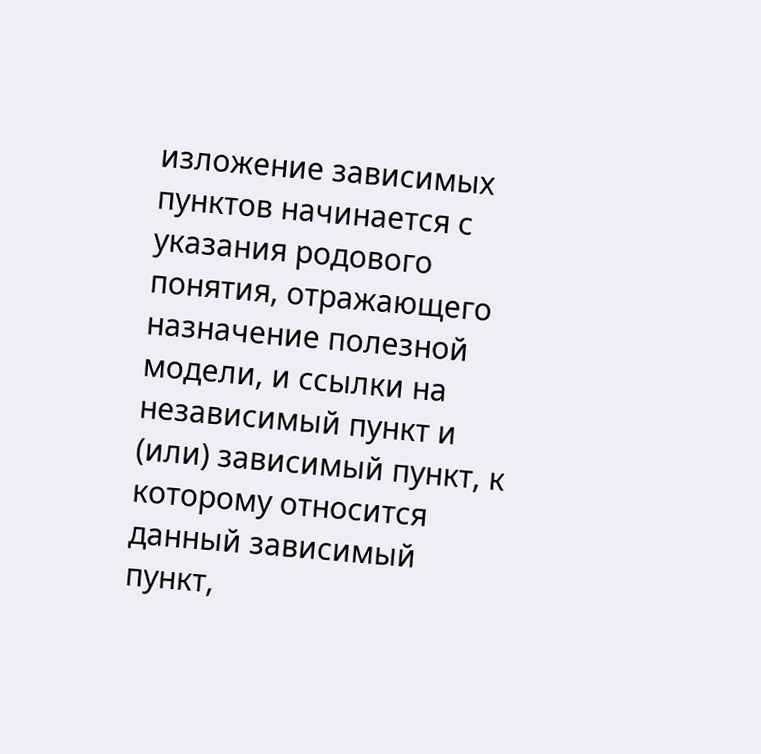изложение зависимых пунктов начинается с указания родового понятия, отражающего назначение полезной модели, и ссылки на независимый пункт и (или) зависимый пункт, к которому относится данный зависимый пункт,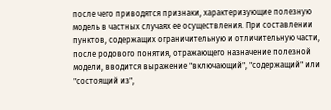после чего приводятся признаки, характеризующие полезную модель в частных случаях ее осуществления. При составлении пунктов, содержащих ограничительную и отличительную части, после родового понятия, отражающего назначение полезной модели, вводится выражение "включающий", "содержащий" или "состоящий из",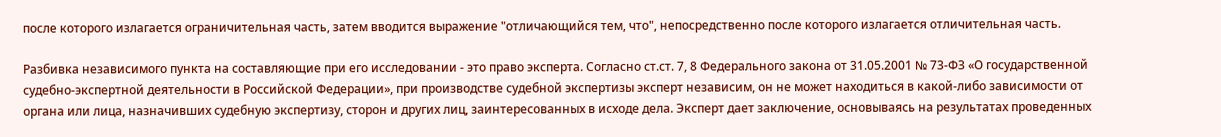после которого излагается ограничительная часть, затем вводится выражение "отличающийся тем, что", непосредственно после которого излагается отличительная часть.

Разбивка независимого пункта на составляющие при его исследовании - это право эксперта. Согласно ст.ст. 7, 8 Федерального закона от 31.05.2001 № 73-ФЗ «О государственной судебно-экспертной деятельности в Российской Федерации», при производстве судебной экспертизы эксперт независим, он не может находиться в какой-либо зависимости от органа или лица, назначивших судебную экспертизу, сторон и других лиц, заинтересованных в исходе дела. Эксперт дает заключение, основываясь на результатах проведенных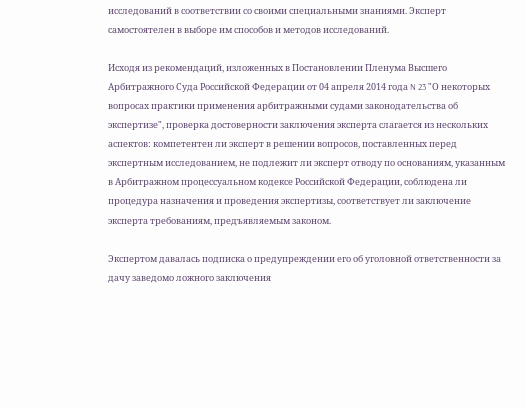исследований в соответствии со своими специальными знаниями. Эксперт самостоятелен в выборе им способов и методов исследований.

Исходя из рекомендаций, изложенных в Постановлении Пленума Высшего Арбитражного Суда Российской Федерации от 04 апреля 2014 года N 23 "О некоторых вопросах практики применения арбитражными судами законодательства об экспертизе", проверка достоверности заключения эксперта слагается из нескольких аспектов: компетентен ли эксперт в решении вопросов, поставленных перед экспертным исследованием, не подлежит ли эксперт отводу по основаниям, указанным в Арбитражном процессуальном кодексе Российской Федерации, соблюдена ли процедура назначения и проведения экспертизы, соответствует ли заключение эксперта требованиям, предъявляемым законом.

Экспертом давалась подписка о предупреждении его об уголовной ответственности за дачу заведомо ложного заключения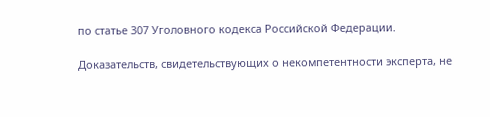по статье 307 Уголовного кодекса Российской Федерации.

Доказательств, свидетельствующих о некомпетентности эксперта, не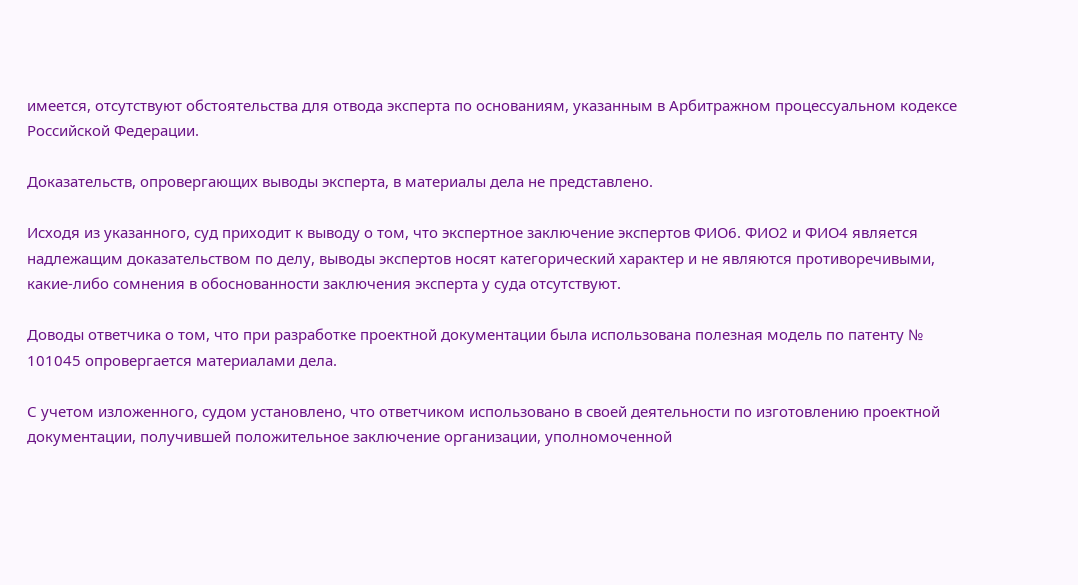имеется, отсутствуют обстоятельства для отвода эксперта по основаниям, указанным в Арбитражном процессуальном кодексе Российской Федерации.

Доказательств, опровергающих выводы эксперта, в материалы дела не представлено.

Исходя из указанного, суд приходит к выводу о том, что экспертное заключение экспертов ФИО6. ФИО2 и ФИО4 является надлежащим доказательством по делу, выводы экспертов носят категорический характер и не являются противоречивыми, какие-либо сомнения в обоснованности заключения эксперта у суда отсутствуют.

Доводы ответчика о том, что при разработке проектной документации была использована полезная модель по патенту № 101045 опровергается материалами дела.

С учетом изложенного, судом установлено, что ответчиком использовано в своей деятельности по изготовлению проектной документации, получившей положительное заключение организации, уполномоченной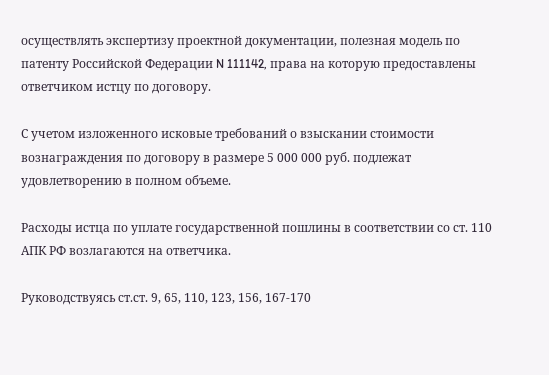осуществлять экспертизу проектной документации, полезная модель по патенту Российской Федерации N 111142, права на которую предоставлены ответчиком истцу по договору.

С учетом изложенного исковые требований о взыскании стоимости вознаграждения по договору в размере 5 000 000 руб. подлежат удовлетворению в полном объеме.

Расходы истца по уплате государственной пошлины в соответствии со ст. 110 АПК РФ возлагаются на ответчика.

Руководствуясь ст.ст. 9, 65, 110, 123, 156, 167-170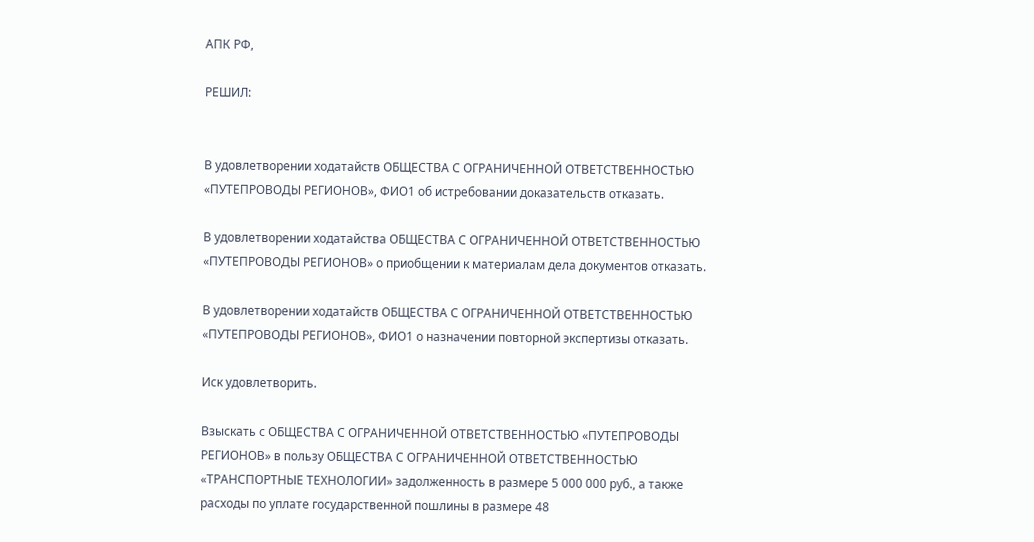АПК РФ,

РЕШИЛ:


В удовлетворении ходатайств ОБЩЕСТВА С ОГРАНИЧЕННОЙ ОТВЕТСТВЕННОСТЬЮ «ПУТЕПРОВОДЫ РЕГИОНОВ», ФИО1 об истребовании доказательств отказать.

В удовлетворении ходатайства ОБЩЕСТВА С ОГРАНИЧЕННОЙ ОТВЕТСТВЕННОСТЬЮ «ПУТЕПРОВОДЫ РЕГИОНОВ» о приобщении к материалам дела документов отказать.

В удовлетворении ходатайств ОБЩЕСТВА С ОГРАНИЧЕННОЙ ОТВЕТСТВЕННОСТЬЮ «ПУТЕПРОВОДЫ РЕГИОНОВ», ФИО1 о назначении повторной экспертизы отказать.

Иск удовлетворить.

Взыскать с ОБЩЕСТВА С ОГРАНИЧЕННОЙ ОТВЕТСТВЕННОСТЬЮ «ПУТЕПРОВОДЫ РЕГИОНОВ» в пользу ОБЩЕСТВА С ОГРАНИЧЕННОЙ ОТВЕТСТВЕННОСТЬЮ «ТРАНСПОРТНЫЕ ТЕХНОЛОГИИ» задолженность в размере 5 000 000 руб., а также расходы по уплате государственной пошлины в размере 48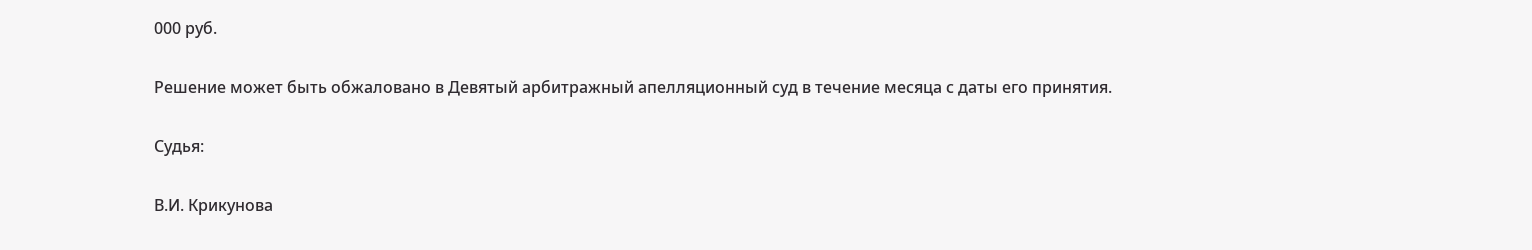000 руб.

Решение может быть обжаловано в Девятый арбитражный апелляционный суд в течение месяца с даты его принятия.

Судья:

В.И. Крикунова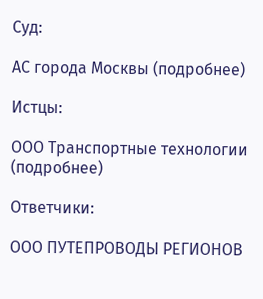Суд:

АС города Москвы (подробнее)

Истцы:

ООО Транспортные технологии (подробнее)

Ответчики:

ООО ПУТЕПРОВОДЫ РЕГИОНОВ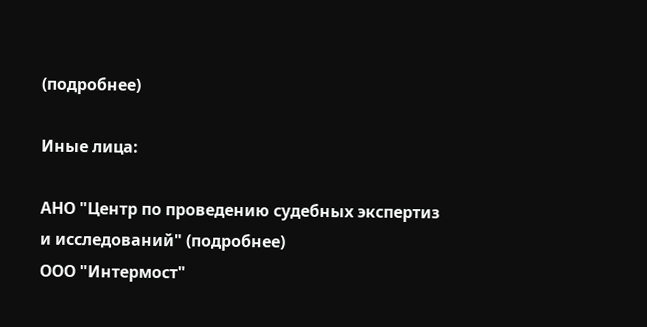(подробнее)

Иные лица:

АНО "Центр по проведению судебных экспертиз и исследований" (подробнее)
ООО "Интермост"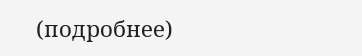(подробнее)